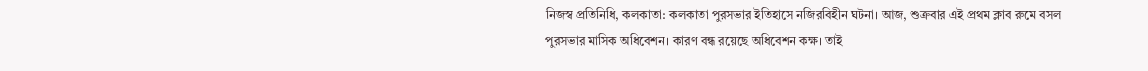নিজস্ব প্রতিনিধি, কলকাতা: কলকাতা পুরসভার ইতিহাসে নজিরবিহীন ঘটনা। আজ, শুক্রবার এই প্রথম ক্লাব রুমে বসল পুরসভার মাসিক অধিবেশন। কারণ বন্ধ রয়েছে অধিবেশন কক্ষ। তাই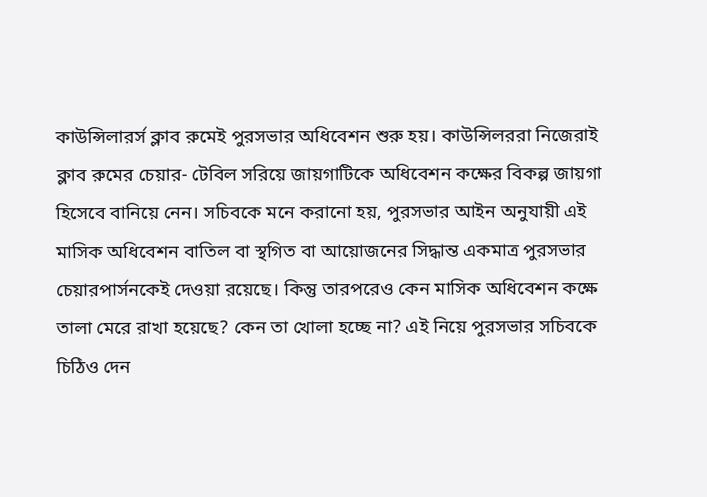কাউন্সিলারর্স ক্লাব রুমেই পুরসভার অধিবেশন শুরু হয়। কাউন্সিলররা নিজেরাই ক্লাব রুমের চেয়ার- টেবিল সরিয়ে জায়গাটিকে অধিবেশন কক্ষের বিকল্প জায়গা হিসেবে বানিয়ে নেন। সচিবকে মনে করানো হয়, পুরসভার আইন অনুযায়ী এই মাসিক অধিবেশন বাতিল বা স্থগিত বা আয়োজনের সিদ্ধান্ত একমাত্র পুরসভার চেয়ারপার্সনকেই দেওয়া রয়েছে। কিন্তু তারপরেও কেন মাসিক অধিবেশন কক্ষে তালা মেরে রাখা হয়েছে? কেন তা খোলা হচ্ছে না? এই নিয়ে পুরসভার সচিবকে চিঠিও দেন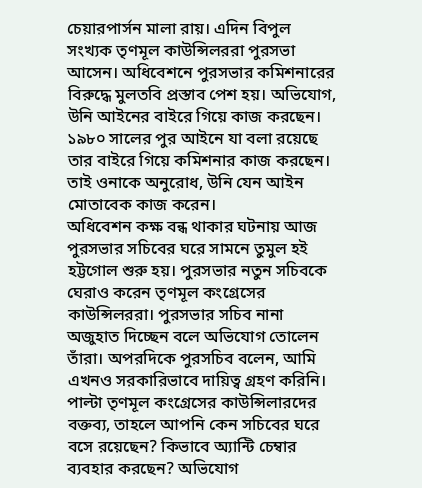চেয়ারপার্সন মালা রায়। এদিন বিপুল সংখ্যক তৃণমূল কাউন্সিলররা পুরসভা আসেন। অধিবেশনে পুরসভার কমিশনারের বিরুদ্ধে মুলতবি প্রস্তাব পেশ হয়। অভিযোগ, উনি আইনের বাইরে গিয়ে কাজ করছেন। ১৯৮০ সালের পুর আইনে যা বলা রয়েছে তার বাইরে গিয়ে কমিশনার কাজ করছেন। তাই ওনাকে অনুরোধ, উনি যেন আইন মোতাবেক কাজ করেন।
অধিবেশন কক্ষ বন্ধ থাকার ঘটনায় আজ পুরসভার সচিবের ঘরে সামনে তুমুল হই হট্টগোল শুরু হয়। পুরসভার নতুন সচিবকে ঘেরাও করেন তৃণমূল কংগ্রেসের কাউন্সিলররা। পুরসভার সচিব নানা অজুহাত দিচ্ছেন বলে অভিযোগ তোলেন তাঁরা। অপরদিকে পুরসচিব বলেন, আমি এখনও সরকারিভাবে দায়িত্ব গ্রহণ করিনি। পাল্টা তৃণমূল কংগ্রেসের কাউন্সিলারদের বক্তব্য, তাহলে আপনি কেন সচিবের ঘরে বসে রয়েছেন? কিভাবে অ্যান্টি চেম্বার ব্যবহার করছেন? অভিযোগ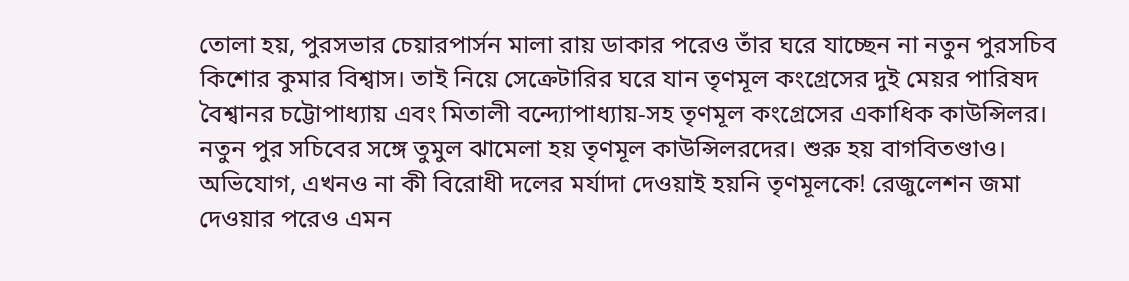তোলা হয়, পুরসভার চেয়ারপার্সন মালা রায় ডাকার পরেও তাঁর ঘরে যাচ্ছেন না নতুন পুরসচিব কিশোর কুমার বিশ্বাস। তাই নিয়ে সেক্রেটারির ঘরে যান তৃণমূল কংগ্রেসের দুই মেয়র পারিষদ বৈশ্বানর চট্টোপাধ্যায় এবং মিতালী বন্দ্যোপাধ্যায়-সহ তৃণমূল কংগ্রেসের একাধিক কাউন্সিলর। নতুন পুর সচিবের সঙ্গে তুমুল ঝামেলা হয় তৃণমূল কাউন্সিলরদের। শুরু হয় বাগবিতণ্ডাও। অভিযোগ, এখনও না কী বিরোধী দলের মর্যাদা দেওয়াই হয়নি তৃণমূলকে! রেজুলেশন জমা দেওয়ার পরেও এমন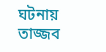ঘটনায় তাজ্জব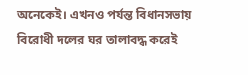অনেকেই। এখনও পর্যন্ত বিধানসভায় বিরোধী দলের ঘর তালাবদ্ধ করেই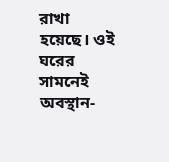রাখা হয়েছে। ওই ঘরের সামনেই অবস্থান-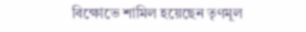বিক্ষোভে শামিল হয়েছেন তৃণমূল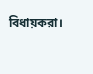বিধায়করা।